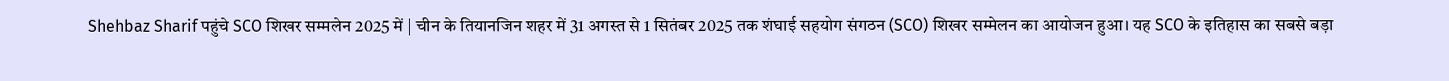Shehbaz Sharif पहुंचे SCO शिखर सम्मलेन 2025 में | चीन के तियानजिन शहर में 31 अगस्त से 1 सितंबर 2025 तक शंघाई सहयोग संगठन (SCO) शिखर सम्मेलन का आयोजन हुआ। यह SCO के इतिहास का सबसे बड़ा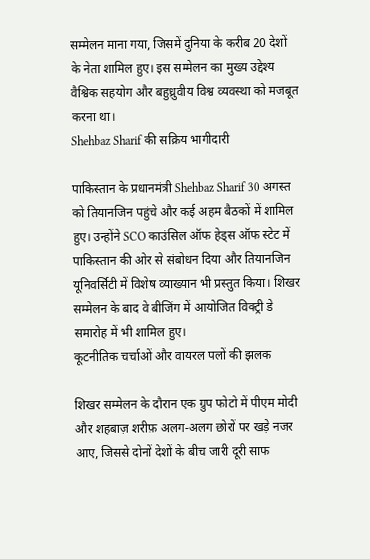सम्मेलन माना गया, जिसमें दुनिया के करीब 20 देशों के नेता शामिल हुए। इस सम्मेलन का मुख्य उद्देश्य वैश्विक सहयोग और बहुध्रुवीय विश्व व्यवस्था को मजबूत करना था।
Shehbaz Sharif की सक्रिय भागीदारी

पाकिस्तान के प्रधानमंत्री Shehbaz Sharif 30 अगस्त को तियानजिन पहुंचे और कई अहम बैठकों में शामिल हुए। उन्होंने SCO काउंसिल ऑफ हेड्स ऑफ स्टेट में पाकिस्तान की ओर से संबोधन दिया और तियानजिन यूनिवर्सिटी में विशेष व्याख्यान भी प्रस्तुत किया। शिखर सम्मेलन के बाद वे बीजिंग में आयोजित विक्ट्री डे समारोह में भी शामिल हुए।
कूटनीतिक चर्चाओं और वायरल पलों की झलक

शिखर सम्मेलन के दौरान एक ग्रुप फोटो में पीएम मोदी और शहबाज़ शरीफ़ अलग-अलग छोरों पर खड़े नजर आए, जिससे दोनों देशों के बीच जारी दूरी साफ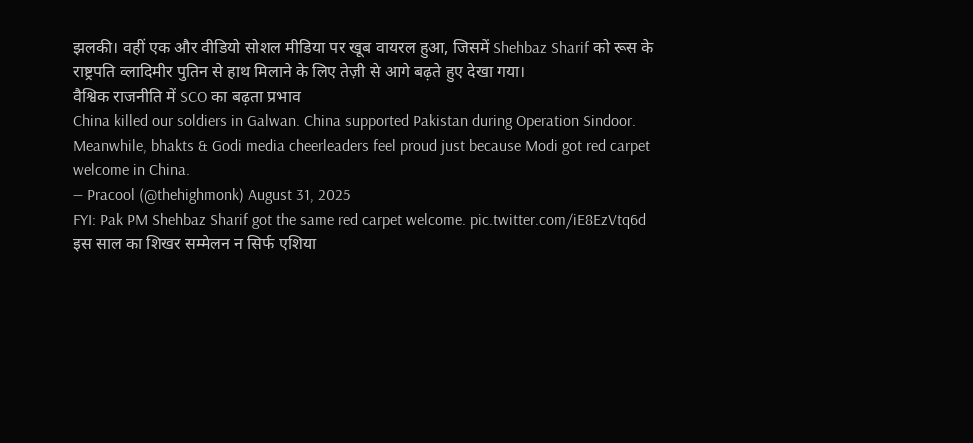झलकी। वहीं एक और वीडियो सोशल मीडिया पर खूब वायरल हुआ, जिसमें Shehbaz Sharif को रूस के राष्ट्रपति व्लादिमीर पुतिन से हाथ मिलाने के लिए तेज़ी से आगे बढ़ते हुए देखा गया।
वैश्विक राजनीति में SCO का बढ़ता प्रभाव
China killed our soldiers in Galwan. China supported Pakistan during Operation Sindoor. Meanwhile, bhakts & Godi media cheerleaders feel proud just because Modi got red carpet welcome in China.
— Pracool (@thehighmonk) August 31, 2025
FYI: Pak PM Shehbaz Sharif got the same red carpet welcome. pic.twitter.com/iE8EzVtq6d
इस साल का शिखर सम्मेलन न सिर्फ एशिया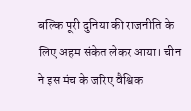बल्कि पूरी दुनिया की राजनीति के लिए अहम संकेत लेकर आया। चीन ने इस मंच के जरिए वैश्विक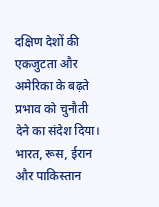दक्षिण देशों की एकजुटता और अमेरिका के बढ़ते प्रभाव को चुनौती देने का संदेश दिया। भारत, रूस, ईरान और पाकिस्तान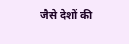जैसे देशों की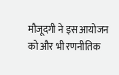मौजूदगी ने इस आयोजन को और भी रणनीतिक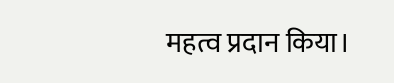महत्व प्रदान किया।